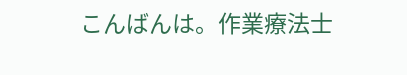こんばんは。作業療法士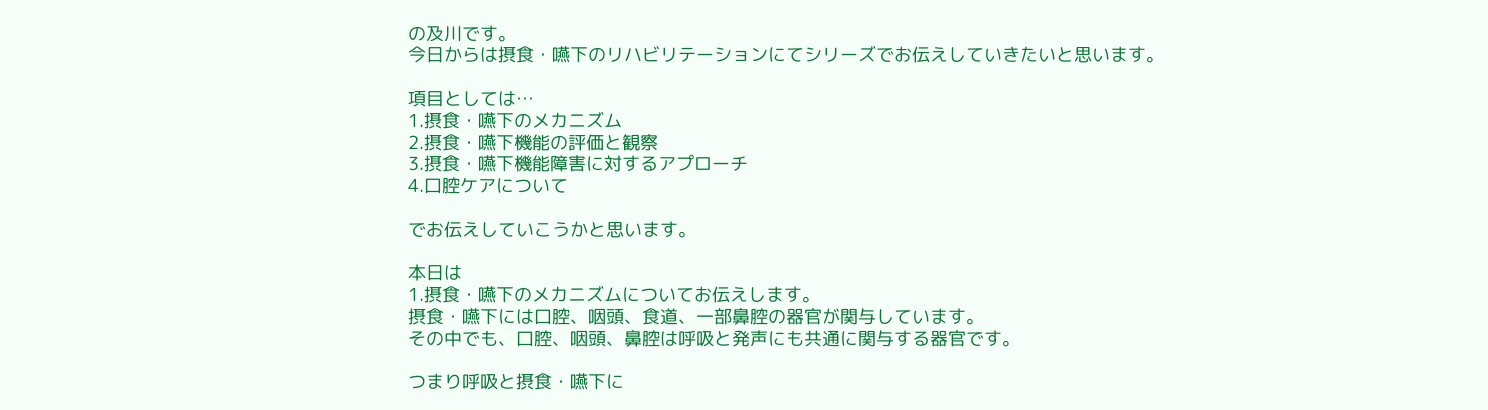の及川です。
今日からは摂食・嚥下のリハビリテーションにてシリーズでお伝えしていきたいと思います。

項目としては…
1.摂食・嚥下のメカニズム
2.摂食・嚥下機能の評価と観察
3.摂食・嚥下機能障害に対するアプローチ
4.口腔ケアについて

でお伝えしていこうかと思います。

本日は
1.摂食・嚥下のメカニズムについてお伝えします。
摂食・嚥下には口腔、咽頭、食道、一部鼻腔の器官が関与しています。
その中でも、口腔、咽頭、鼻腔は呼吸と発声にも共通に関与する器官です。

つまり呼吸と摂食・嚥下に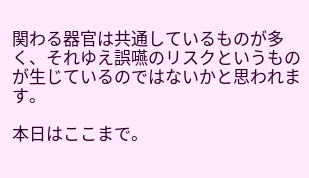関わる器官は共通しているものが多く、それゆえ誤嚥のリスクというものが生じているのではないかと思われます。

本日はここまで。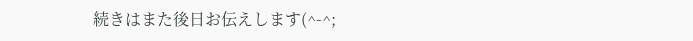続きはまた後日お伝えします(^-^;